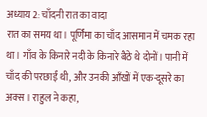अध्याय 2: चाँदनी रात का वादा
रात का समय था। पूर्णिमा का चाँद आसमान में चमक रहा था। गाँव के किनारे नदी के किनारे बैठे थे दोनों। पानी में चाँद की परछाईं थी, और उनकी आँखों में एक-दूसरे का अक्स। राहुल ने कहा,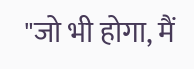"जो भी होगा, मैं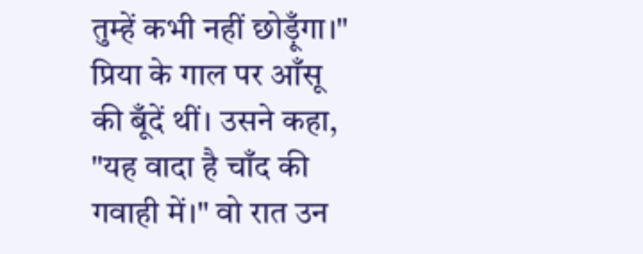तुम्हें कभी नहीं छोड़ूँगा।" प्रिया के गाल पर आँसू की बूँदें थीं। उसने कहा, "यह वादा है चाँद की गवाही में।" वो रात उन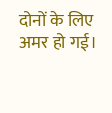दोनों के लिए अमर हो गई।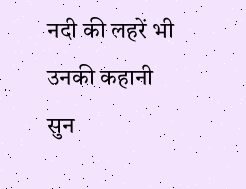नदी की लहरें भी उनकी कहानी सुन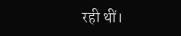रही थीं।